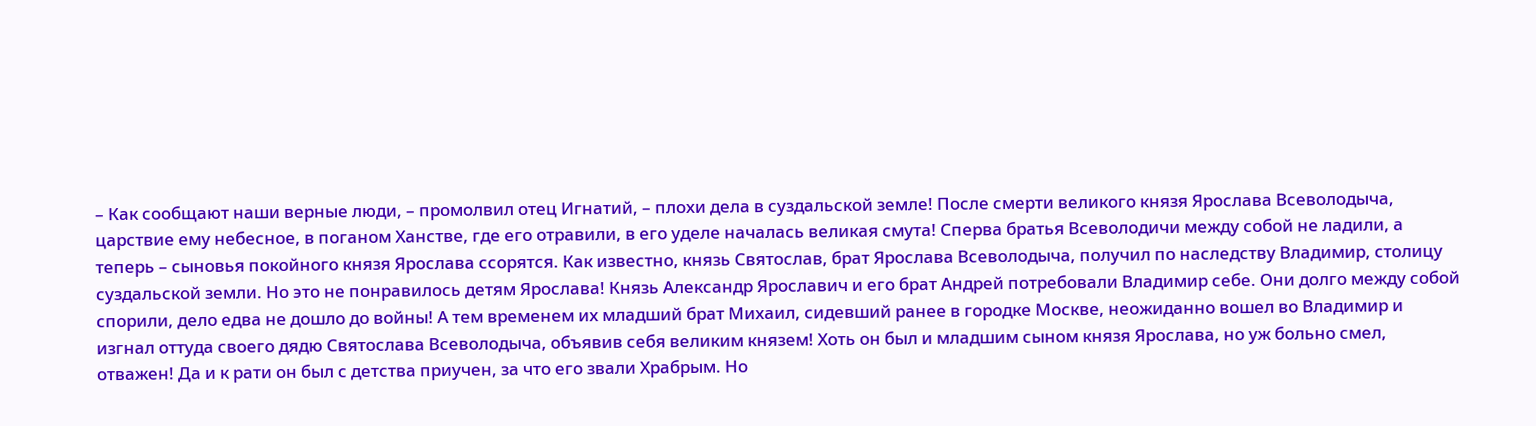– Как сообщают наши верные люди, – промолвил отец Игнатий, – плохи дела в суздальской земле! После смерти великого князя Ярослава Всеволодыча, царствие ему небесное, в поганом Ханстве, где его отравили, в его уделе началась великая смута! Сперва братья Всеволодичи между собой не ладили, а теперь – сыновья покойного князя Ярослава ссорятся. Как известно, князь Святослав, брат Ярослава Всеволодыча, получил по наследству Владимир, столицу суздальской земли. Но это не понравилось детям Ярослава! Князь Александр Ярославич и его брат Андрей потребовали Владимир себе. Они долго между собой спорили, дело едва не дошло до войны! А тем временем их младший брат Михаил, сидевший ранее в городке Москве, неожиданно вошел во Владимир и изгнал оттуда своего дядю Святослава Всеволодыча, объявив себя великим князем! Хоть он был и младшим сыном князя Ярослава, но уж больно смел, отважен! Да и к рати он был с детства приучен, за что его звали Храбрым. Но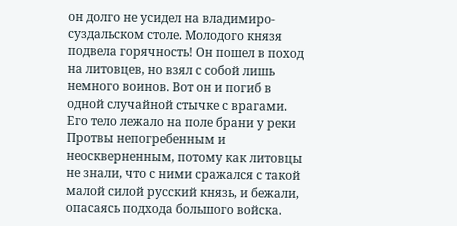он долго не усидел на владимиро-суздальском столе. Молодого князя подвела горячность! Он пошел в поход на литовцев, но взял с собой лишь немного воинов. Вот он и погиб в одной случайной стычке с врагами. Его тело лежало на поле брани у реки Протвы непогребенным и неоскверненным, потому как литовцы не знали, что с ними сражался с такой малой силой русский князь, и бежали, опасаясь подхода большого войска.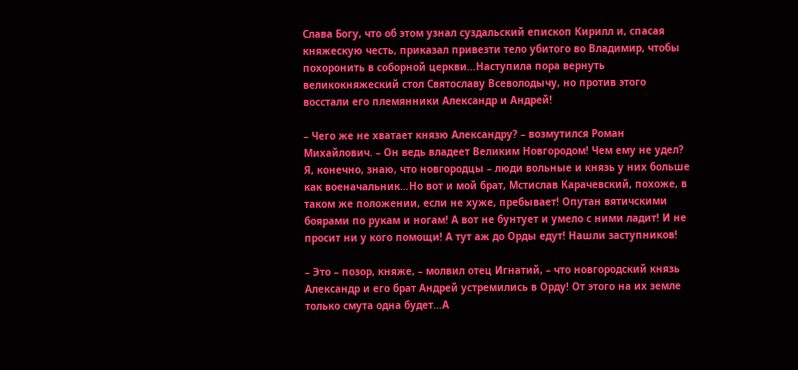Слава Богу, что об этом узнал суздальский епископ Кирилл и, спасая княжескую честь, приказал привезти тело убитого во Владимир, чтобы похоронить в соборной церкви…Наступила пора вернуть великокняжеский стол Святославу Всеволодычу, но против этого восстали его племянники Александр и Андрей!

– Чего же не хватает князю Александру? – возмутился Роман Михайлович. – Он ведь владеет Великим Новгородом! Чем ему не удел? Я, конечно, знаю, что новгородцы – люди вольные и князь у них больше как военачальник…Но вот и мой брат, Мстислав Карачевский, похоже, в таком же положении, если не хуже, пребывает! Опутан вятичскими боярами по рукам и ногам! А вот не бунтует и умело с ними ладит! И не просит ни у кого помощи! А тут аж до Орды едут! Нашли заступников!

– Это – позор, княже, – молвил отец Игнатий, – что новгородский князь Александр и его брат Андрей устремились в Орду! От этого на их земле только смута одна будет…А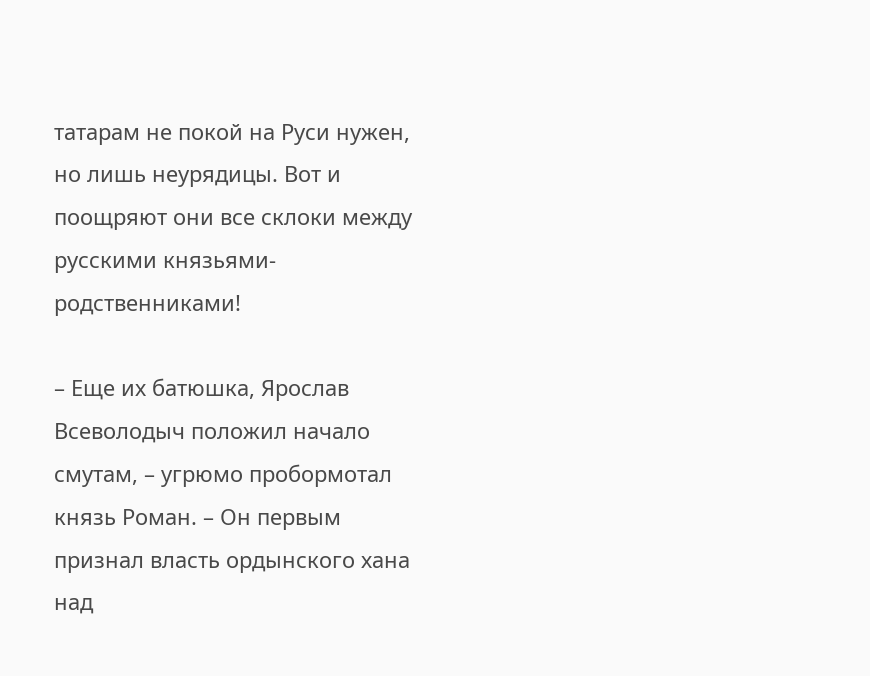татарам не покой на Руси нужен, но лишь неурядицы. Вот и поощряют они все склоки между русскими князьями-родственниками!

– Еще их батюшка, Ярослав Всеволодыч положил начало смутам, – угрюмо пробормотал князь Роман. – Он первым признал власть ордынского хана над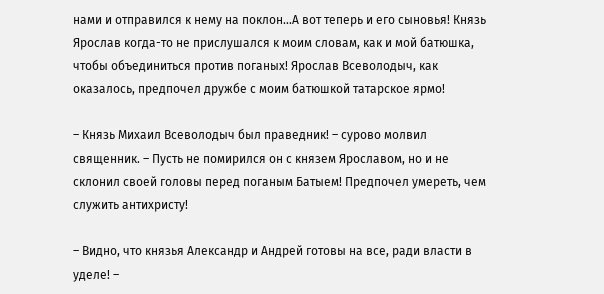нами и отправился к нему на поклон…А вот теперь и его сыновья! Князь Ярослав когда-то не прислушался к моим словам, как и мой батюшка, чтобы объединиться против поганых! Ярослав Всеволодыч, как оказалось, предпочел дружбе с моим батюшкой татарское ярмо!

– Князь Михаил Всеволодыч был праведник! – сурово молвил священник. – Пусть не помирился он с князем Ярославом, но и не склонил своей головы перед поганым Батыем! Предпочел умереть, чем служить антихристу!

– Видно, что князья Александр и Андрей готовы на все, ради власти в уделе! –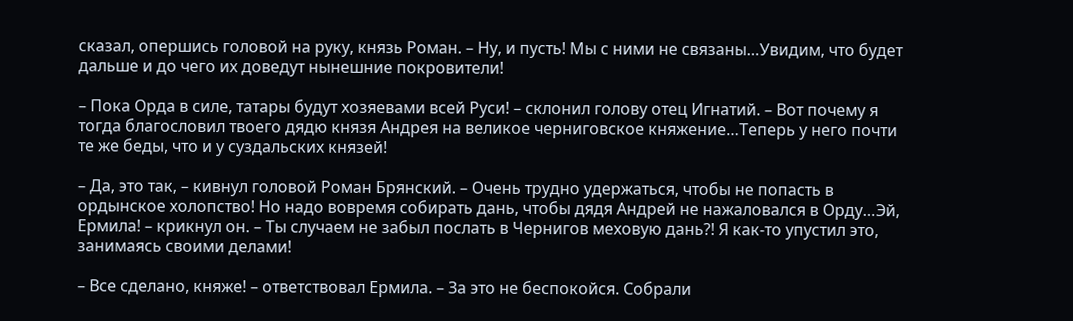сказал, опершись головой на руку, князь Роман. – Ну, и пусть! Мы с ними не связаны…Увидим, что будет дальше и до чего их доведут нынешние покровители!

– Пока Орда в силе, татары будут хозяевами всей Руси! – склонил голову отец Игнатий. – Вот почему я тогда благословил твоего дядю князя Андрея на великое черниговское княжение…Теперь у него почти те же беды, что и у суздальских князей!

– Да, это так, – кивнул головой Роман Брянский. – Очень трудно удержаться, чтобы не попасть в ордынское холопство! Но надо вовремя собирать дань, чтобы дядя Андрей не нажаловался в Орду…Эй, Ермила! – крикнул он. – Ты случаем не забыл послать в Чернигов меховую дань?! Я как-то упустил это, занимаясь своими делами!

– Все сделано, княже! – ответствовал Ермила. – За это не беспокойся. Собрали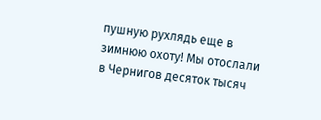пушную рухлядь еще в зимнюю охоту! Мы отослали в Чернигов десяток тысяч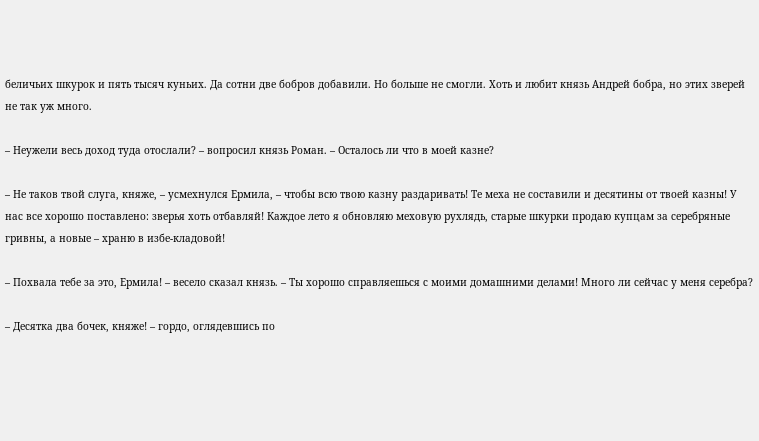беличьих шкурок и пять тысяч куньих. Да сотни две бобров добавили. Но больше не смогли. Хоть и любит князь Андрей бобра, но этих зверей не так уж много.

– Неужели весь доход туда отослали? – вопросил князь Роман. – Осталось ли что в моей казне?

– Не таков твой слуга, княже, – усмехнулся Ермила, – чтобы всю твою казну раздаривать! Те меха не составили и десятины от твоей казны! У нас все хорошо поставлено: зверья хоть отбавляй! Каждое лето я обновляю меховую рухлядь, старые шкурки продаю купцам за серебряные гривны, а новые – храню в избе-кладовой!

– Похвала тебе за это, Ермила! – весело сказал князь. – Ты хорошо справляешься с моими домашними делами! Много ли сейчас у меня серебра?

– Десятка два бочек, княже! – гордо, оглядевшись по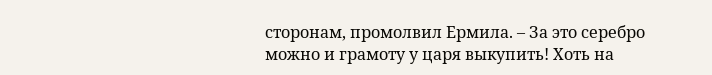сторонам, промолвил Ермила. – За это серебро можно и грамоту у царя выкупить! Хоть на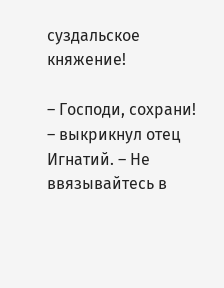суздальское княжение!

– Господи, сохрани! – выкрикнул отец Игнатий. – Не ввязывайтесь в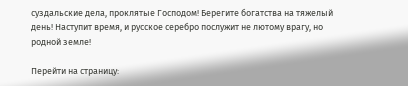суздальские дела, проклятые Господом! Берегите богатства на тяжелый день! Наступит время, и русское серебро послужит не лютому врагу, но родной земле!

Перейти на страницу: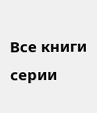Все книги серии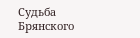Судьба Брянского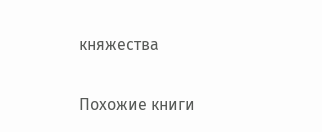княжества

Похожие книги